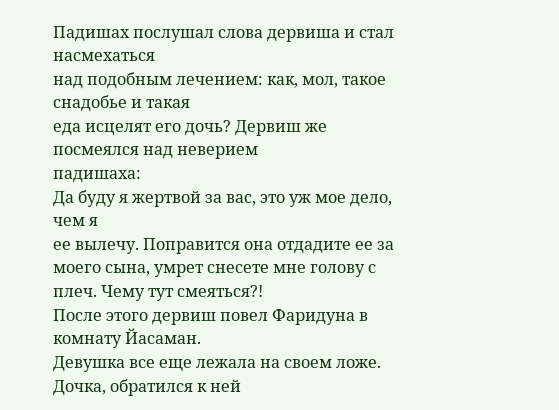Падишах послушал слова дервиша и стал насмехаться
над подобным лечением: как, мол, такое снадобье и такая
еда исцелят его дочь? Дервиш же посмеялся над неверием
падишаха:
Да буду я жертвой за вас, это уж мое дело, чем я
ее вылечу. Поправится она отдадите ее за моего сына, умрет снесете мне голову с плеч. Чему тут смеяться?!
После этого дервиш повел Фаридуна в комнату Йасаман.
Девушка все еще лежала на своем ложе.
Дочка, обратился к ней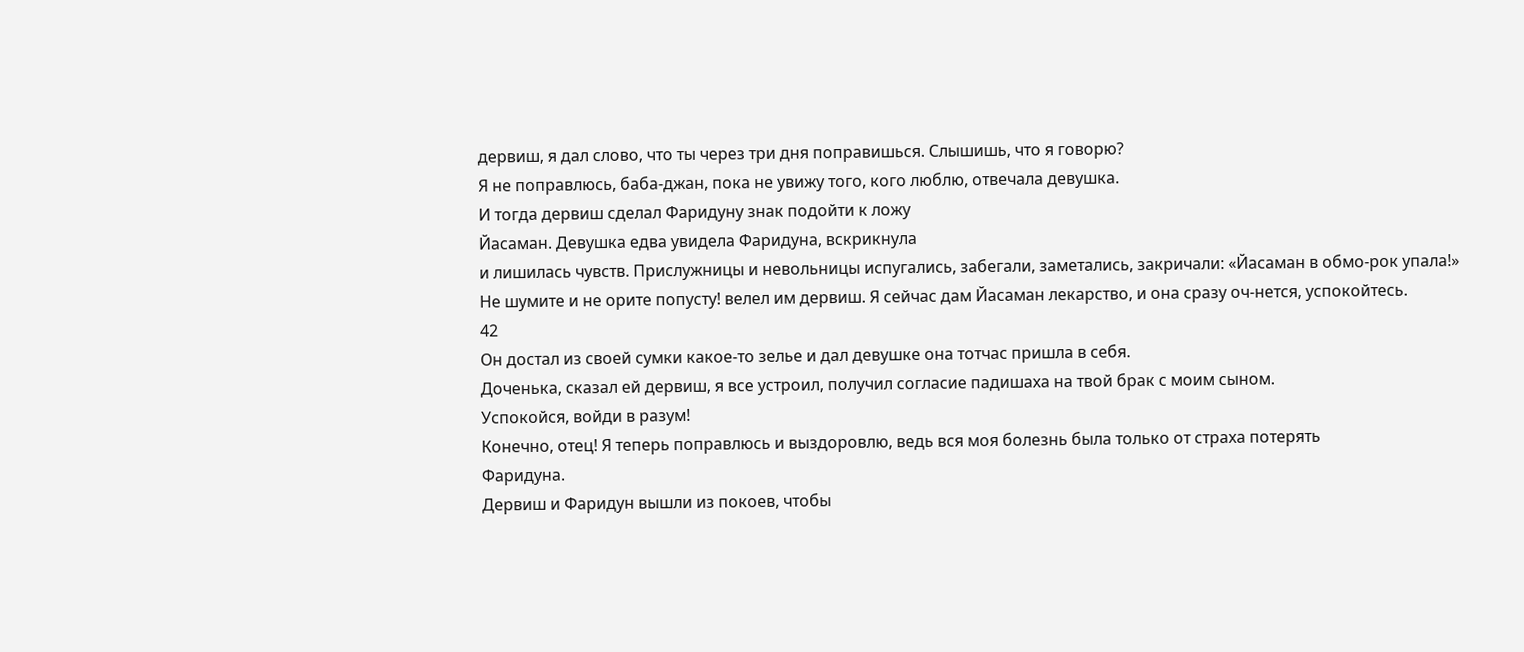дервиш, я дал слово, что ты через три дня поправишься. Слышишь, что я говорю?
Я не поправлюсь, баба-джан, пока не увижу того, кого люблю, отвечала девушка.
И тогда дервиш сделал Фаридуну знак подойти к ложу
Йасаман. Девушка едва увидела Фаридуна, вскрикнула
и лишилась чувств. Прислужницы и невольницы испугались, забегали, заметались, закричали: «Йасаман в обмо-рок упала!»
Не шумите и не орите попусту! велел им дервиш. Я сейчас дам Йасаман лекарство, и она сразу оч-нется, успокойтесь.
42
Он достал из своей сумки какое-то зелье и дал девушке она тотчас пришла в себя.
Доченька, сказал ей дервиш, я все устроил, получил согласие падишаха на твой брак с моим сыном.
Успокойся, войди в разум!
Конечно, отец! Я теперь поправлюсь и выздоровлю, ведь вся моя болезнь была только от страха потерять
Фаридуна.
Дервиш и Фаридун вышли из покоев, чтобы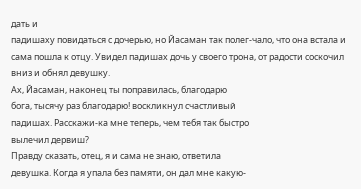дать и
падишаху повидаться с дочерью, но Йасаман так полег-чало, что она встала и сама пошла к отцу. Увидел падишах дочь у своего трона, от радости соскочил вниз и обнял девушку.
Ах, Йасаман, наконец ты поправилась, благодарю
бога, тысячу раз благодарю! воскликнул счастливый
падишах. Расскажи-ка мне теперь, чем тебя так быстро
вылечил дервиш?
Правду сказать, отец, я и сама не знаю, ответила
девушка. Когда я упала без памяти, он дал мне какую-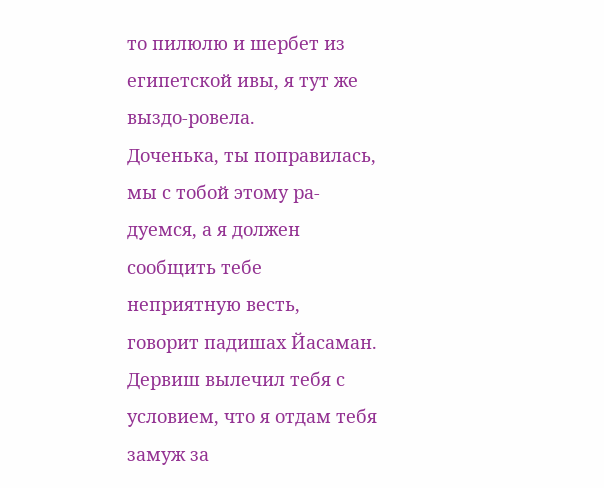то пилюлю и шербет из египетской ивы, я тут же выздо-ровела.
Доченька, ты поправилась, мы с тобой этому ра-дуемся, а я должен сообщить тебе неприятную весть,
говорит падишах Йасаман. Дервиш вылечил тебя с условием, что я отдам тебя замуж за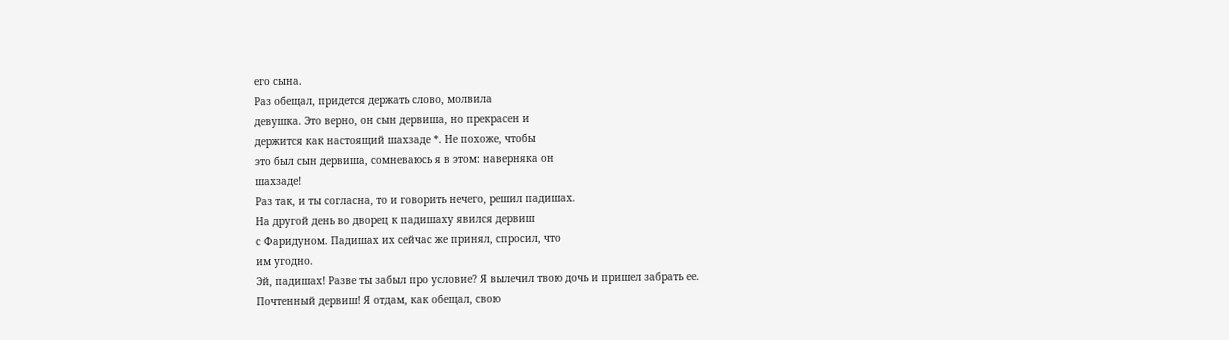его сына.
Раз обещал, придется держать слово, молвила
девушка. Это верно, он сын дервиша, но прекрасен и
держится как настоящий шахзаде *. Не похоже, чтобы
это был сын дервиша, сомневаюсь я в этом: наверняка он
шахзаде!
Раз так, и ты согласна, то и говорить нечего, решил падишах.
На другой день во дворец к падишаху явился дервиш
с Фаридуном. Падишах их сейчас же принял, спросил, что
им угодно.
Эй, падишах! Разве ты забыл про условие? Я вылечил твою дочь и пришел забрать ее.
Почтенный дервиш! Я отдам, как обещал, свою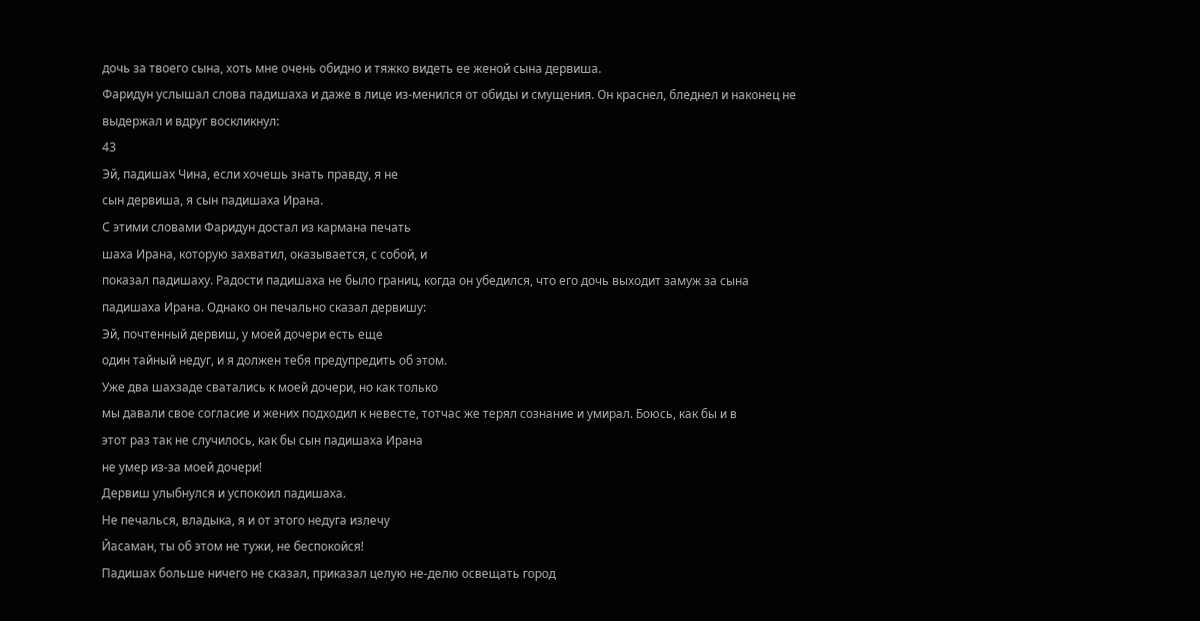дочь за твоего сына, хоть мне очень обидно и тяжко видеть ее женой сына дервиша.
Фаридун услышал слова падишаха и даже в лице из-менился от обиды и смущения. Он краснел, бледнел и наконец не выдержал и вдруг воскликнул:
43
Эй, падишах Чина, если хочешь знать правду, я не
сын дервиша, я сын падишаха Ирана.
С этими словами Фаридун достал из кармана печать
шаха Ирана, которую захватил, оказывается, с собой, и
показал падишаху. Радости падишаха не было границ, когда он убедился, что его дочь выходит замуж за сына
падишаха Ирана. Однако он печально сказал дервишу:
Эй, почтенный дервиш, у моей дочери есть еще
один тайный недуг, и я должен тебя предупредить об этом.
Уже два шахзаде сватались к моей дочери, но как только
мы давали свое согласие и жених подходил к невесте, тотчас же терял сознание и умирал. Боюсь, как бы и в
этот раз так не случилось, как бы сын падишаха Ирана
не умер из-за моей дочери!
Дервиш улыбнулся и успокоил падишаха.
Не печалься, владыка, я и от этого недуга излечу
Йасаман, ты об этом не тужи, не беспокойся!
Падишах больше ничего не сказал, приказал целую не-делю освещать город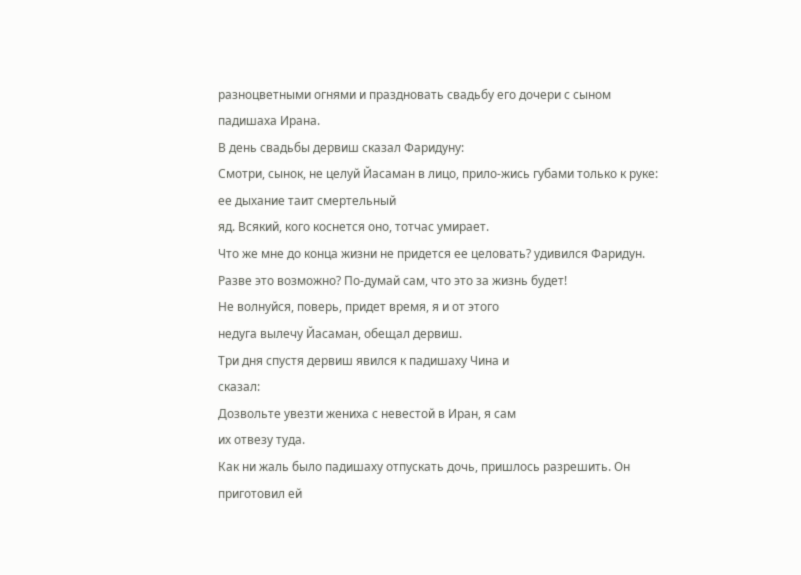разноцветными огнями и праздновать свадьбу его дочери с сыном падишаха Ирана.
В день свадьбы дервиш сказал Фаридуну:
Смотри, сынок, не целуй Йасаман в лицо, прило-жись губами только к руке: ее дыхание таит смертельный
яд. Всякий, кого коснется оно, тотчас умирает.
Что же мне до конца жизни не придется ее целовать? удивился Фаридун. Разве это возможно? По-думай сам, что это за жизнь будет!
Не волнуйся, поверь, придет время, я и от этого
недуга вылечу Йасаман, обещал дервиш.
Три дня спустя дервиш явился к падишаху Чина и
сказал:
Дозвольте увезти жениха с невестой в Иран, я сам
их отвезу туда.
Как ни жаль было падишаху отпускать дочь, пришлось разрешить. Он приготовил ей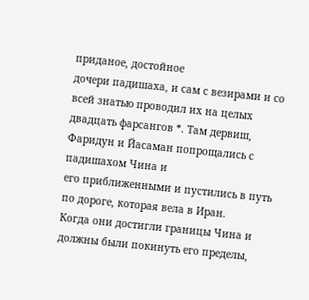приданое, достойное
дочери падишаха, и сам с везирами и со всей знатью проводил их на целых двадцать фарсангов *. Там дервиш, Фаридун и Йасаман попрощались с падишахом Чина и
его приближенными и пустились в путь по дороге, которая вела в Иран.
Когда они достигли границы Чина и должны были покинуть его пределы,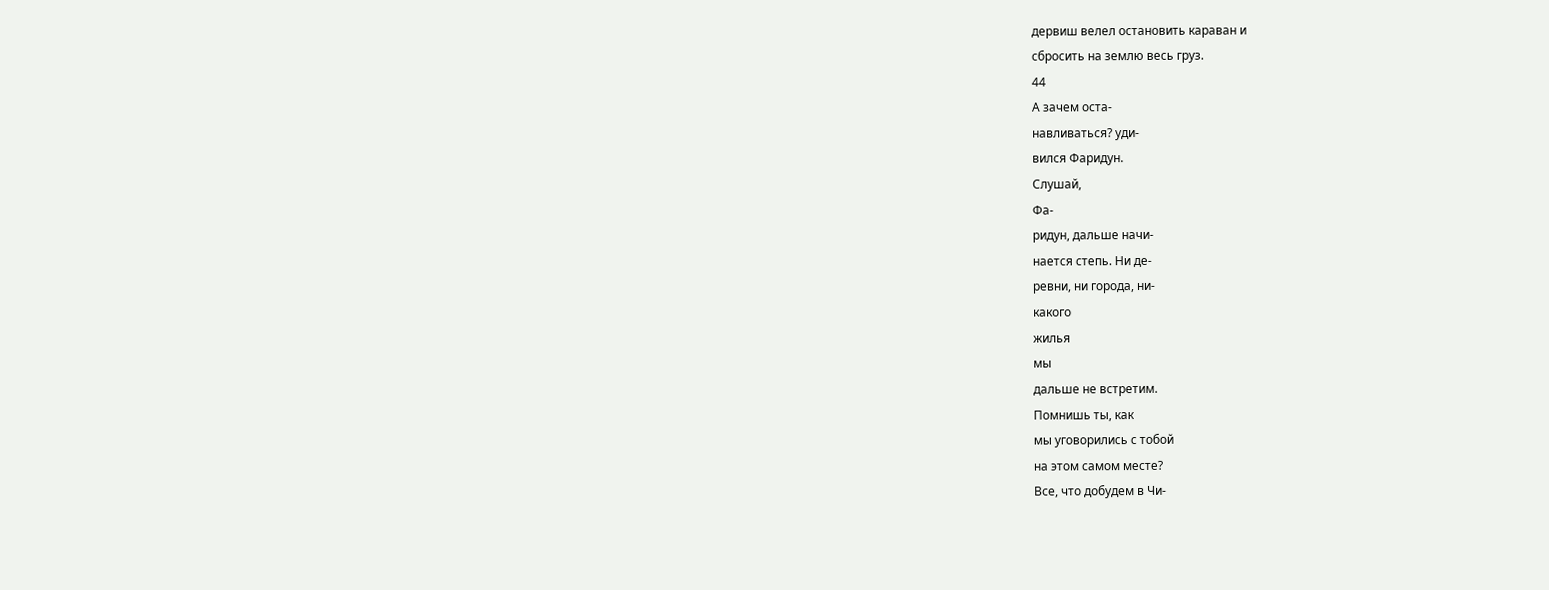дервиш велел остановить караван и
сбросить на землю весь груз.
44
А зачем оста-
навливаться? уди-
вился Фаридун.
Слушай,
Фа-
ридун, дальше начи-
нается степь. Ни де-
ревни, ни города, ни-
какого
жилья
мы
дальше не встретим.
Помнишь ты, как
мы уговорились с тобой
на этом самом месте?
Все, что добудем в Чи-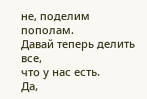не, поделим пополам.
Давай теперь делить все,
что у нас есть.
Да,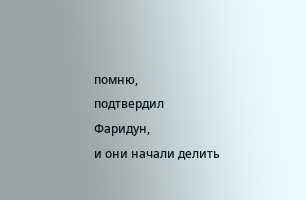помню,
подтвердил
Фаридун,
и они начали делить